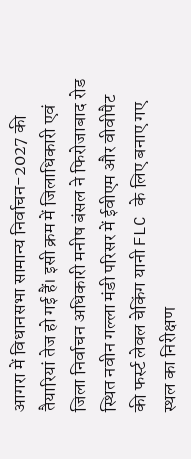आगरा में विधानसभा सामान्य निर्वाचन-2027 की तैयारियां तेज हो गई हैं। इसी क्रम में जिलाधिकारी एवं जिला निर्वाचन अधिकारी मनीष बंसल ने फिरोजाबाद रोड स्थित नवीन गल्ला मंडी परिसर में ईवीएम और वीवीपैट की फर्स्ट लेवल चेकिंग यानी FLC के लिए बनाए गए स्थल का निरीक्षण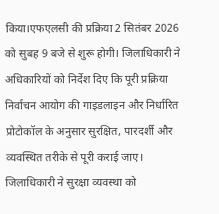किया।एफएलसी की प्रक्रिया 2 सितंबर 2026 को सुबह 9 बजे से शुरू होगी। जिलाधिकारी ने अधिकारियों को निर्देश दिए कि पूरी प्रक्रिया निर्वाचन आयोग की गाइडलाइन और निर्धारित प्रोटोकॉल के अनुसार सुरक्षित, पारदर्शी और व्यवस्थित तरीके से पूरी कराई जाए। जिलाधिकारी ने सुरक्षा व्यवस्था को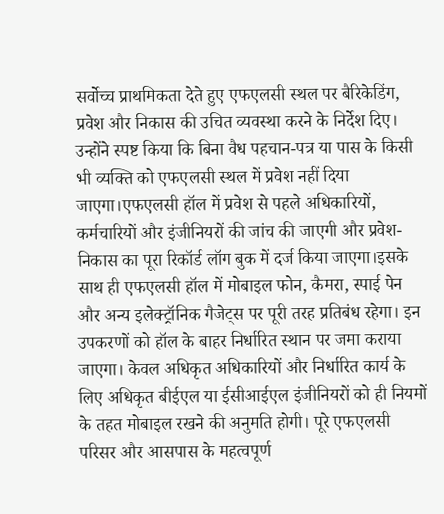सर्वोच्च प्राथमिकता देते हुए एफएलसी स्थल पर बैरिकेडिंग, प्रवेश और निकास की उचित व्यवस्था करने के निर्देश दिए। उन्होंने स्पष्ट किया कि बिना वैध पहचान-पत्र या पास के किसी भी व्यक्ति को एफएलसी स्थल में प्रवेश नहीं दिया जाएगा।एफएलसी हॉल में प्रवेश से पहले अधिकारियों, कर्मचारियों और इंजीनियरों की जांच की जाएगी और प्रवेश-निकास का पूरा रिकॉर्ड लॉग बुक में दर्ज किया जाएगा।इसके साथ ही एफएलसी हॉल में मोबाइल फोन, कैमरा, स्पाई पेन और अन्य इलेक्ट्रॉनिक गैजेट्स पर पूरी तरह प्रतिबंध रहेगा। इन उपकरणों को हॉल के बाहर निर्धारित स्थान पर जमा कराया जाएगा। केवल अधिकृत अधिकारियों और निर्धारित कार्य के लिए अधिकृत बीईएल या ईसीआईएल इंजीनियरों को ही नियमों के तहत मोबाइल रखने की अनुमति होगी। पूरे एफएलसी परिसर और आसपास के महत्वपूर्ण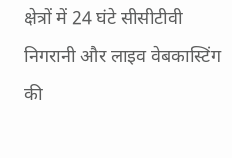क्षेत्रों में 24 घंटे सीसीटीवी निगरानी और लाइव वेबकास्टिंग की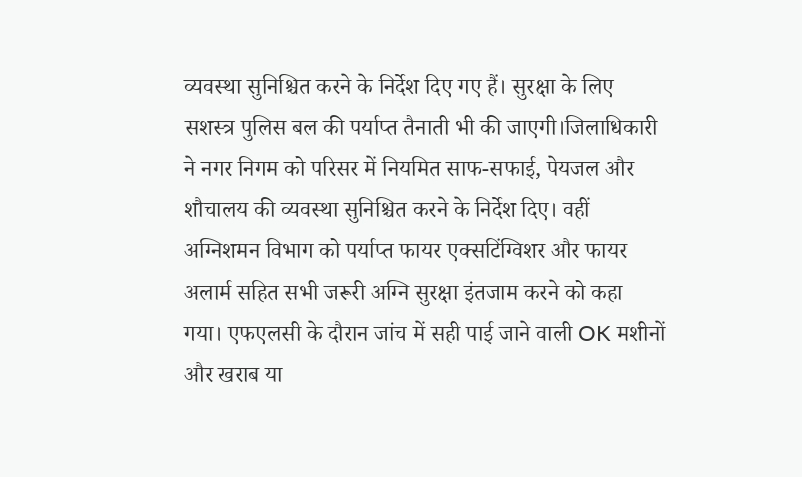व्यवस्था सुनिश्चित करने के निर्देश दिए गए हैं। सुरक्षा के लिए सशस्त्र पुलिस बल की पर्याप्त तैनाती भी की जाएगी।जिलाधिकारी ने नगर निगम को परिसर में नियमित साफ-सफाई, पेयजल और शौचालय की व्यवस्था सुनिश्चित करने के निर्देश दिए। वहीं अग्निशमन विभाग को पर्याप्त फायर एक्सटिंग्विशर और फायर अलार्म सहित सभी जरूरी अग्नि सुरक्षा इंतजाम करने को कहा गया। एफएलसी के दौरान जांच में सही पाई जाने वाली OK मशीनों और खराब या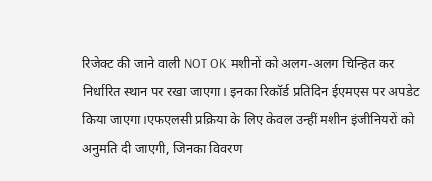रिजेक्ट की जाने वाली NOT OK मशीनों को अलग-अलग चिन्हित कर निर्धारित स्थान पर रखा जाएगा। इनका रिकॉर्ड प्रतिदिन ईएमएस पर अपडेट किया जाएगा।एफएलसी प्रक्रिया के लिए केवल उन्हीं मशीन इंजीनियरों को अनुमति दी जाएगी, जिनका विवरण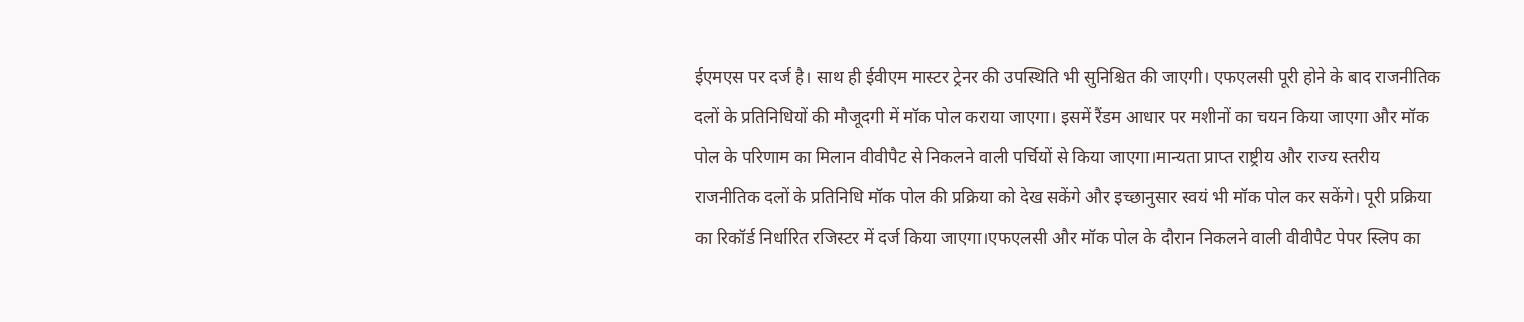ईएमएस पर दर्ज है। साथ ही ईवीएम मास्टर ट्रेनर की उपस्थिति भी सुनिश्चित की जाएगी। एफएलसी पूरी होने के बाद राजनीतिक दलों के प्रतिनिधियों की मौजूदगी में मॉक पोल कराया जाएगा। इसमें रैंडम आधार पर मशीनों का चयन किया जाएगा और मॉक पोल के परिणाम का मिलान वीवीपैट से निकलने वाली पर्चियों से किया जाएगा।मान्यता प्राप्त राष्ट्रीय और राज्य स्तरीय राजनीतिक दलों के प्रतिनिधि मॉक पोल की प्रक्रिया को देख सकेंगे और इच्छानुसार स्वयं भी मॉक पोल कर सकेंगे। पूरी प्रक्रिया का रिकॉर्ड निर्धारित रजिस्टर में दर्ज किया जाएगा।एफएलसी और मॉक पोल के दौरान निकलने वाली वीवीपैट पेपर स्लिप का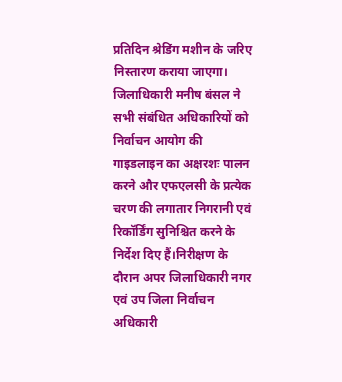प्रतिदिन श्रेडिंग मशीन के जरिए निस्तारण कराया जाएगा। जिलाधिकारी मनीष बंसल ने सभी संबंधित अधिकारियों को निर्वाचन आयोग की गाइडलाइन का अक्षरशः पालन करने और एफएलसी के प्रत्येक चरण की लगातार निगरानी एवं रिकॉर्डिंग सुनिश्चित करने के निर्देश दिए हैं।निरीक्षण के दौरान अपर जिलाधिकारी नगर एवं उप जिला निर्वाचन अधिकारी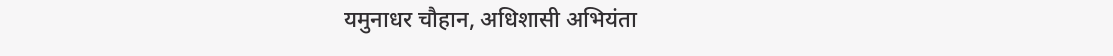यमुनाधर चौहान, अधिशासी अभियंता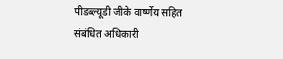पीडब्ल्यूडी जीके वार्ष्णेय सहित संबंधित अधिकारी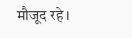मौजूद रहे।